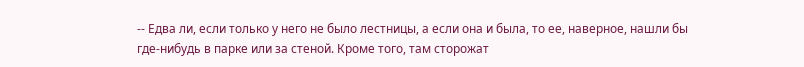-- Едва ли, если только у него не было лестницы, а если она и была, то ее, наверное, нашли бы где-нибудь в парке или за стеной. Кроме того, там сторожат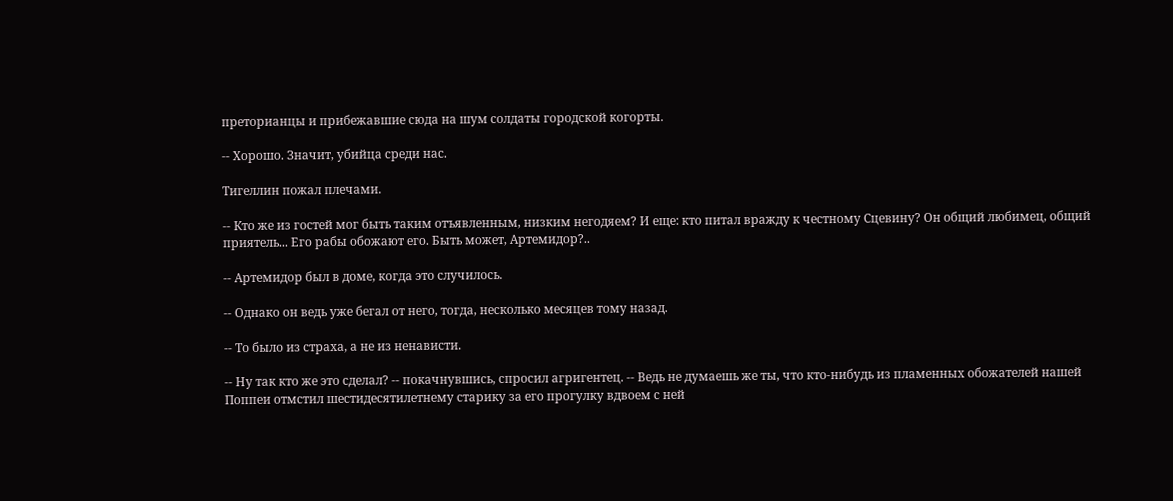преторианцы и прибежавшие сюда на шум солдаты городской когорты.

-- Хорошо. Значит, убийца среди нас.

Тигеллин пожал плечами.

-- Кто же из гостей мог быть таким отъявленным, низким негодяем? И еще: кто питал вражду к честному Сцевину? Он общий любимец, общий приятель... Его рабы обожают его. Быть может, Артемидор?..

-- Артемидор был в доме, когда это случилось.

-- Однако он ведь уже бегал от него, тогда, несколько месяцев тому назад.

-- То было из страха, а не из ненависти.

-- Ну так кто же это сделал? -- покачнувшись, спросил агригентец. -- Ведь не думаешь же ты, что кто-нибудь из пламенных обожателей нашей Поппеи отмстил шестидесятилетнему старику за его прогулку вдвоем с ней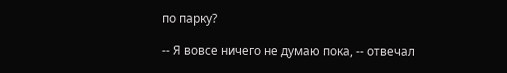по парку?

-- Я вовсе ничего не думаю пока, -- отвечал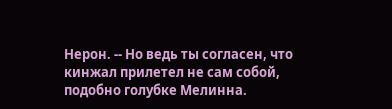Нерон. -- Но ведь ты согласен, что кинжал прилетел не сам собой, подобно голубке Мелинна.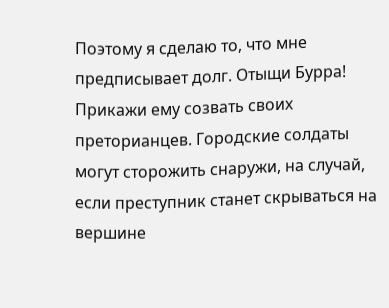Поэтому я сделаю то, что мне предписывает долг. Отыщи Бурра! Прикажи ему созвать своих преторианцев. Городские солдаты могут сторожить снаружи, на случай, если преступник станет скрываться на вершине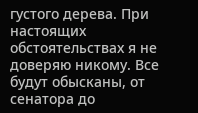густого дерева. При настоящих обстоятельствах я не доверяю никому. Все будут обысканы, от сенатора до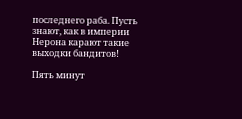последнего раба. Пусть знают, как в империи Нерона карают такие выходки бандитов!

Пять минут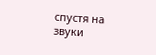спустя на звуки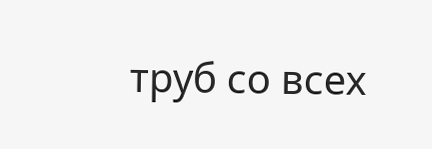труб со всех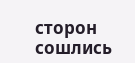сторон сошлись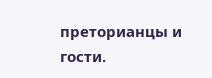преторианцы и гости.